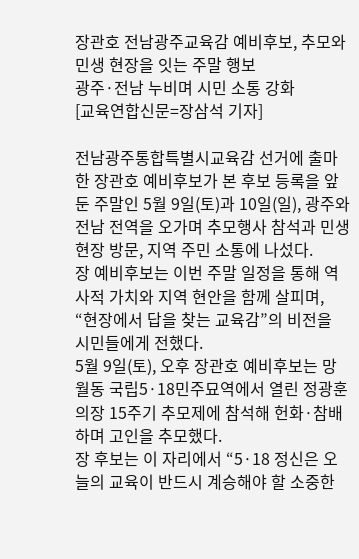장관호 전남광주교육감 예비후보, 추모와 민생 현장을 잇는 주말 행보
광주·전남 누비며 시민 소통 강화
[교육연합신문=장삼석 기자]

전남광주통합특별시교육감 선거에 출마한 장관호 예비후보가 본 후보 등록을 앞둔 주말인 5월 9일(토)과 10일(일), 광주와 전남 전역을 오가며 추모행사 참석과 민생 현장 방문, 지역 주민 소통에 나섰다.
장 예비후보는 이번 주말 일정을 통해 역사적 가치와 지역 현안을 함께 살피며, “현장에서 답을 찾는 교육감”의 비전을 시민들에게 전했다.
5월 9일(토), 오후 장관호 예비후보는 망월동 국립5·18민주묘역에서 열린 정광훈 의장 15주기 추모제에 참석해 헌화·참배하며 고인을 추모했다.
장 후보는 이 자리에서 “5·18 정신은 오늘의 교육이 반드시 계승해야 할 소중한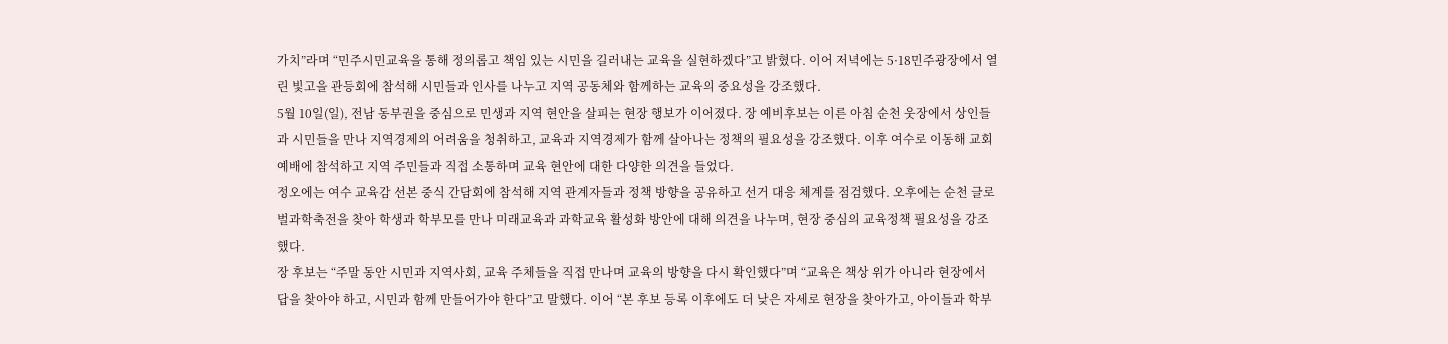가치”라며 “민주시민교육을 통해 정의롭고 책임 있는 시민을 길러내는 교육을 실현하겠다”고 밝혔다. 이어 저녁에는 5·18민주광장에서 열린 빛고을 관등회에 참석해 시민들과 인사를 나누고 지역 공동체와 함께하는 교육의 중요성을 강조했다.
5월 10일(일), 전남 동부권을 중심으로 민생과 지역 현안을 살피는 현장 행보가 이어졌다. 장 예비후보는 이른 아침 순천 웃장에서 상인들과 시민들을 만나 지역경제의 어려움을 청취하고, 교육과 지역경제가 함께 살아나는 정책의 필요성을 강조했다. 이후 여수로 이동해 교회 예배에 참석하고 지역 주민들과 직접 소통하며 교육 현안에 대한 다양한 의견을 들었다.
정오에는 여수 교육감 선본 중식 간담회에 참석해 지역 관계자들과 정책 방향을 공유하고 선거 대응 체계를 점검했다. 오후에는 순천 글로벌과학축전을 찾아 학생과 학부모를 만나 미래교육과 과학교육 활성화 방안에 대해 의견을 나누며, 현장 중심의 교육정책 필요성을 강조했다.
장 후보는 “주말 동안 시민과 지역사회, 교육 주체들을 직접 만나며 교육의 방향을 다시 확인했다”며 “교육은 책상 위가 아니라 현장에서 답을 찾아야 하고, 시민과 함께 만들어가야 한다”고 말했다. 이어 “본 후보 등록 이후에도 더 낮은 자세로 현장을 찾아가고, 아이들과 학부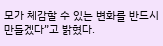모가 체감할 수 있는 변화를 반드시 만들겠다”고 밝혔다.